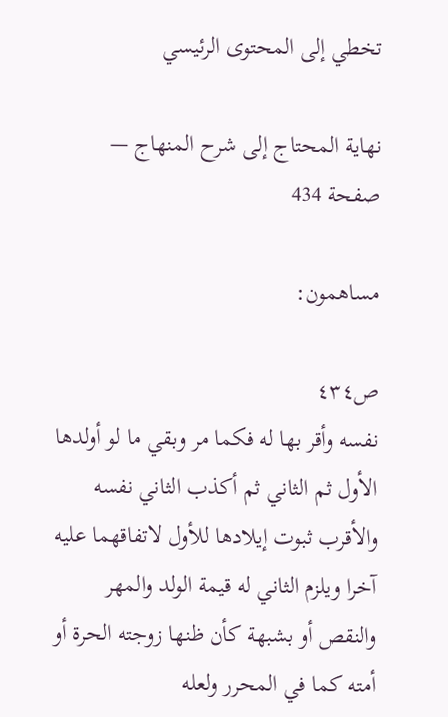تخطي إلى المحتوى الرئيسي

نهاية المحتاج إلى شرح المنهاج — صفحة 434

مساهمون:

ص٤٣٤
نفسه وأقر بها له فكما مر وبقي ما لو أولدها الأول ثم الثاني ثم أكذب الثاني نفسه والأقرب ثبوت إيلادها للأول لاتفاقهما عليه آخرا ويلزم الثاني له قيمة الولد والمهر والنقص أو بشبهة كأن ظنها زوجته الحرة أو أمته كما في المحرر ولعله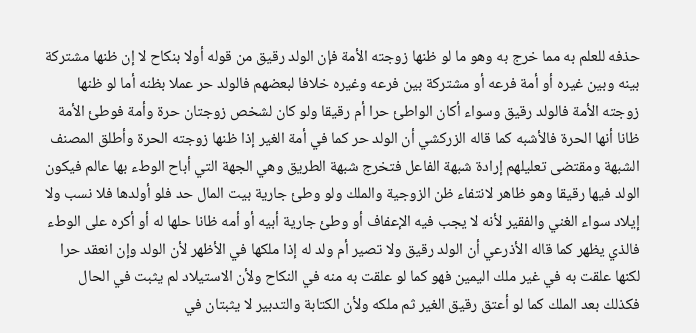حذفه للعلم به مما خرج به وهو ما لو ظنها زوجته الأمة فإن الولد رقيق من قوله أولا بنكاح لا إن ظنها مشتركة بينه وبين غيره أو أمة فرعه أو مشتركة بين فرعه وغيره خلافا لبعضهم فالولد حر عملا بظنه أما لو ظنها زوجته الأمة فالولد رقيق وسواء أكان الواطئ حرا أم رقيقا ولو كان لشخص زوجتان حرة وأمة فوطئ الأمة ظانا أنها الحرة فالأشبه كما قاله الزركشي أن الولد حر كما في أمة الغير إذا ظنها زوجته الحرة وأطلق المصنف الشبهة ومقتضى تعليلهم إرادة شبهة الفاعل فتخرج شبهة الطريق وهي الجهة التي أباح الوطء بها عالم فيكون الولد فيها رقيقا وهو ظاهر لانتفاء ظن الزوجية والملك ولو وطئ جارية بيت المال حد فلو أولدها فلا نسب ولا إيلاد سواء الغني والفقير لأنه لا يجب فيه الإعفاف أو وطئ جارية أبيه أو أمه ظانا حلها له أو أكره على الوطء فالذي يظهر كما قاله الأذرعي أن الولد رقيق ولا تصير أم ولد له إذا ملكها في الأظهر لأن الولد وإن انعقد حرا لكنها علقت به في غير ملك اليمين فهو كما لو علقت به منه في النكاح ولأن الاستيلاد لم يثبت في الحال فكذلك بعد الملك كما لو أعتق رقيق الغير ثم ملكه ولأن الكتابة والتدبير لا يثبتان في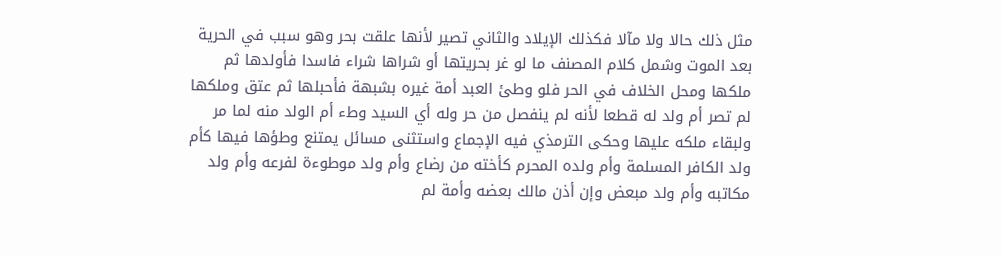مثل ذلك حالا ولا مآلا فكذلك الإيلاد والثاني تصير لأنها علقت بحر وهو سبب في الحرية بعد الموت وشمل كلام المصنف ما لو غر بحريتها أو شراها شراء فاسدا فأولدها ثم ملكها ومحل الخلاف في الحر فلو وطئ العبد أمة غيره بشبهة فأحبلها ثم عتق وملكها لم تصر أم ولد له قطعا لأنه لم ينفصل من حر وله أي السيد وطء أم الولد منه لما مر ولبقاء ملكه عليها وحكى الترمذي فيه الإجماع واستثنى مسائل يمتنع وطؤها فيها كأم ولد الكافر المسلمة وأم ولده المحرم كأخته من رضاع وأم ولد موطوءة لفرعه وأم ولد مكاتبه وأم ولد مبعض وإن أذن مالك بعضه وأمة لم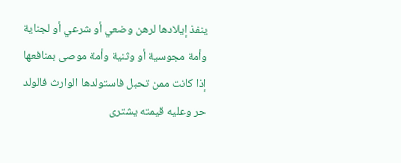ينفذ إيلادها لرهن وضعي أو شرعي أو لجناية وأمة مجوسية أو وثنية وأمة موصى بمنافعها إذا كانت ممن تحبل فاستولدها الوارث فالولد حر وعليه قيمته يشترى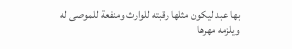بها عبد ليكون مثلها رقبته للوارث ومنفعة للموصى له ويلزمه مهرها